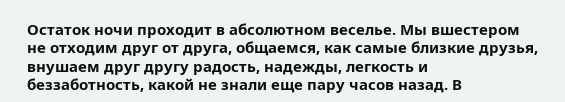Остаток ночи проходит в абсолютном веселье. Мы вшестером не отходим друг от друга, общаемся, как самые близкие друзья, внушаем друг другу радость, надежды, легкость и беззаботность, какой не знали еще пару часов назад. В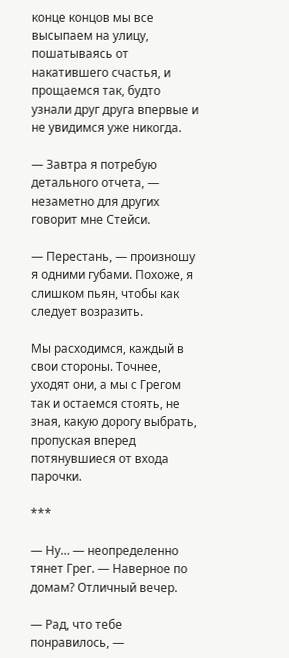конце концов мы все высыпаем на улицу, пошатываясь от накатившего счастья, и прощаемся так, будто узнали друг друга впервые и не увидимся уже никогда.

— Завтра я потребую детального отчета, — незаметно для других говорит мне Стейси.

— Перестань, — произношу я одними губами. Похоже, я слишком пьян, чтобы как следует возразить.

Мы расходимся, каждый в свои стороны. Точнее, уходят они, а мы с Грегом так и остаемся стоять, не зная, какую дорогу выбрать, пропуская вперед потянувшиеся от входа парочки.

***

— Ну… — неопределенно тянет Грег. — Наверное по домам? Отличный вечер.

— Рад, что тебе понравилось, —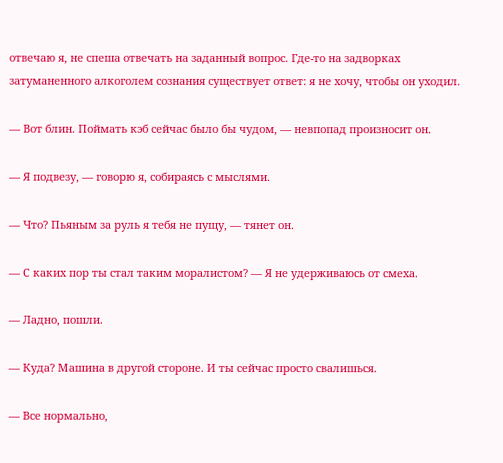отвечаю я, не спеша отвечать на заданный вопрос. Где-то на задворках затуманенного алкоголем сознания существует ответ: я не хочу, чтобы он уходил.

— Вот блин. Поймать кэб сейчас было бы чудом, — невпопад произносит он.

— Я подвезу, — говорю я, собираясь с мыслями.

— Что? Пьяным за руль я тебя не пущу, — тянет он.

— С каких пор ты стал таким моралистом? — Я не удерживаюсь от смеха.

— Ладно, пошли.

— Куда? Машина в другой стороне. И ты сейчас просто свалишься.

— Все нормально,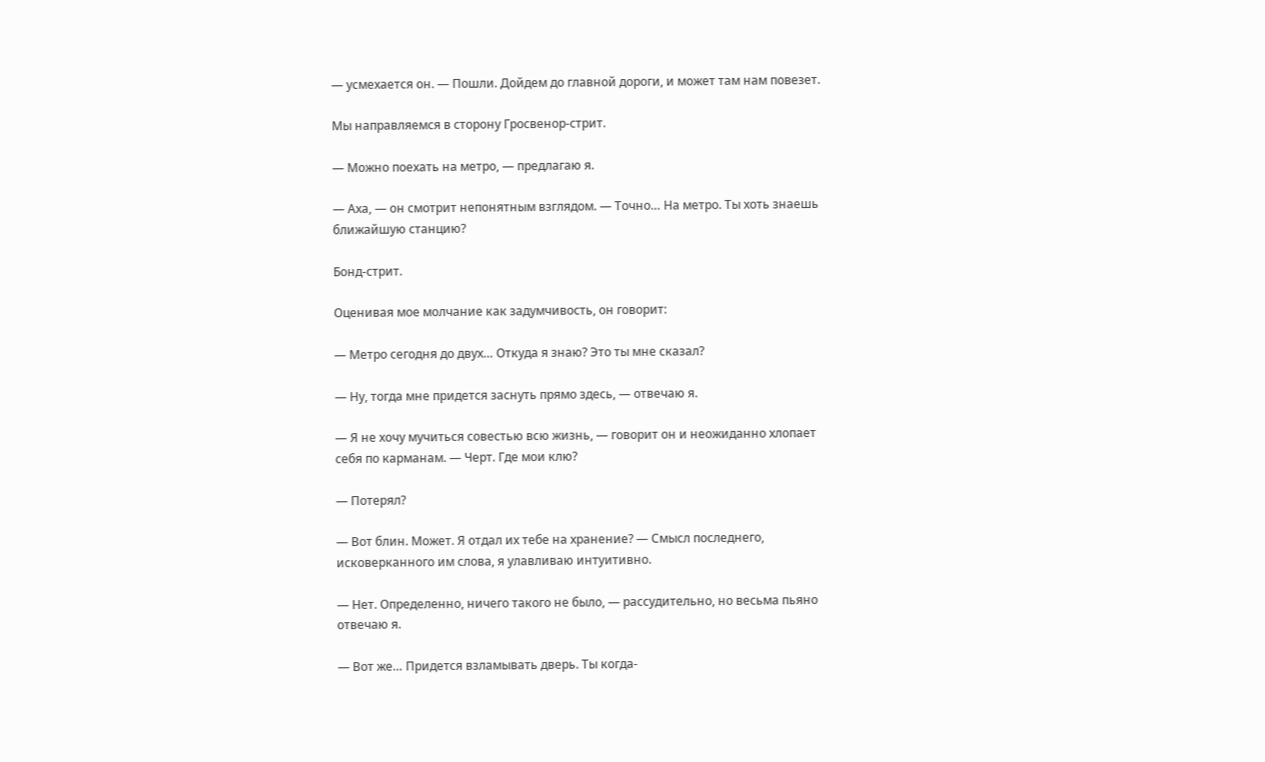— усмехается он. — Пошли. Дойдем до главной дороги, и может там нам повезет.

Мы направляемся в сторону Гросвенор-стрит.

— Можно поехать на метро, — предлагаю я.

— Аха, — он смотрит непонятным взглядом. — Точно… На метро. Ты хоть знаешь ближайшую станцию?

Бонд-стрит.

Оценивая мое молчание как задумчивость, он говорит:

— Метро сегодня до двух… Откуда я знаю? Это ты мне сказал?

— Ну, тогда мне придется заснуть прямо здесь, — отвечаю я.

— Я не хочу мучиться совестью всю жизнь, — говорит он и неожиданно хлопает себя по карманам. — Черт. Где мои клю?

— Потерял?

— Вот блин. Может. Я отдал их тебе на хранение? — Смысл последнего, исковерканного им слова, я улавливаю интуитивно.

— Нет. Определенно, ничего такого не было, — рассудительно, но весьма пьяно отвечаю я.

— Вот же… Придется взламывать дверь. Ты когда-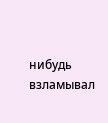нибудь взламывал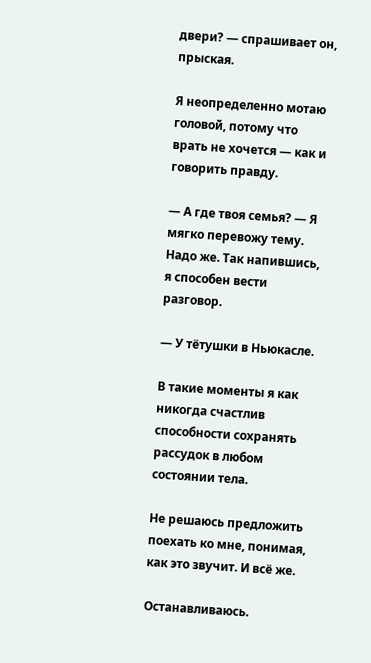двери? — спрашивает он, прыская.

Я неопределенно мотаю головой, потому что врать не хочется — как и говорить правду.

— А где твоя семья? — Я мягко перевожу тему. Надо же. Так напившись, я способен вести разговор.

— У тётушки в Ньюкасле.

В такие моменты я как никогда счастлив способности сохранять рассудок в любом состоянии тела.

Не решаюсь предложить поехать ко мне, понимая, как это звучит. И всё же.

Останавливаюсь.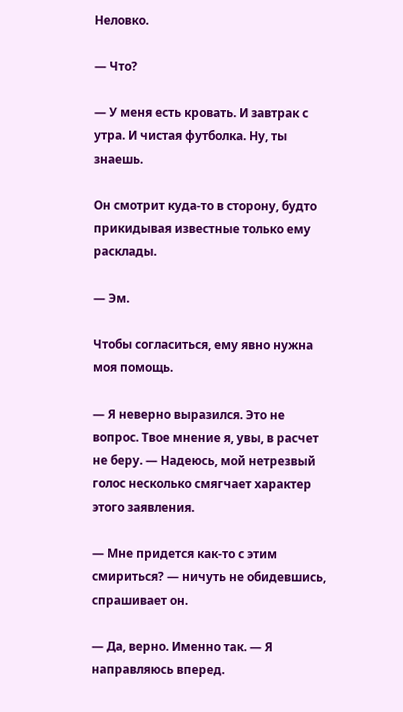Неловко.

— Что?

— У меня есть кровать. И завтрак с утра. И чистая футболка. Ну, ты знаешь.

Он смотрит куда-то в сторону, будто прикидывая известные только ему расклады.

— Эм.

Чтобы согласиться, ему явно нужна моя помощь.

— Я неверно выразился. Это не вопрос. Твое мнение я, увы, в расчет не беру. — Надеюсь, мой нетрезвый голос несколько смягчает характер этого заявления.

— Мне придется как-то с этим смириться? — ничуть не обидевшись, спрашивает он.

— Да, верно. Именно так. — Я направляюсь вперед.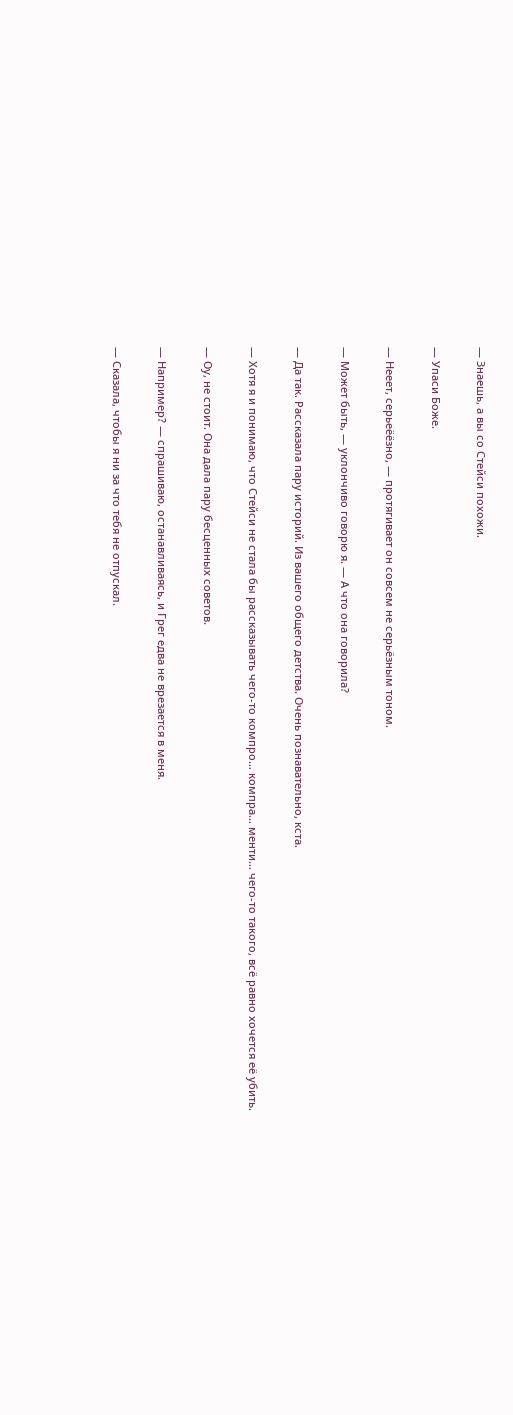— Знаешь, а вы со Стейси похожи.

— Упаси Боже.

— Нееет, серьеёёзно, — протягивает он совсем не серьёзным тоном.

— Может быть, — уклончиво говорю я. — А что она говорила?

— Да так. Рассказала пару историй. Из вашего общего детства. Очень познавательно, кста.

— Хотя я и понимаю, что Стейси не стала бы рассказывать чего-то компро… компра… менти… чего-то такого, всё равно хочется её убить.

— Оу, не стоит. Она дала пару бесценных советов.

— Например? — спрашиваю, останавливаясь, и Грег едва не врезается в меня.

— Сказала, чтобы я ни за что тебя не отпускал.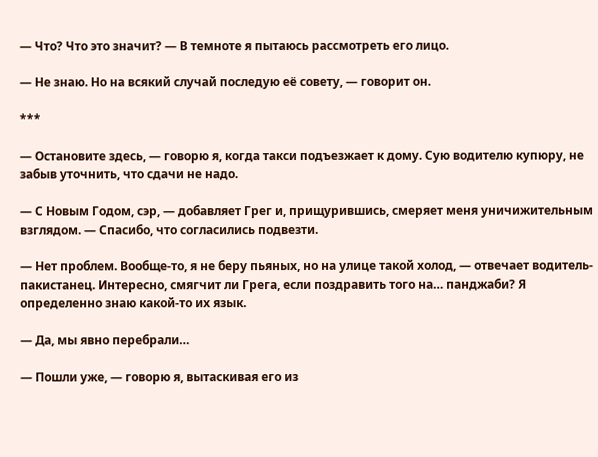— Что? Что это значит? — В темноте я пытаюсь рассмотреть его лицо.

— Не знаю. Но на всякий случай последую её совету, — говорит он.

***

— Остановите здесь, — говорю я, когда такси подъезжает к дому. Сую водителю купюру, не забыв уточнить, что сдачи не надо.

— С Новым Годом, сэр, — добавляет Грег и, прищурившись, смеряет меня уничижительным взглядом. — Спасибо, что согласились подвезти.

— Нет проблем. Вообще-то, я не беру пьяных, но на улице такой холод, — отвечает водитель-пакистанец. Интересно, смягчит ли Грега, если поздравить того на… панджаби? Я определенно знаю какой-то их язык.

— Да, мы явно перебрали…

— Пошли уже, — говорю я, вытаскивая его из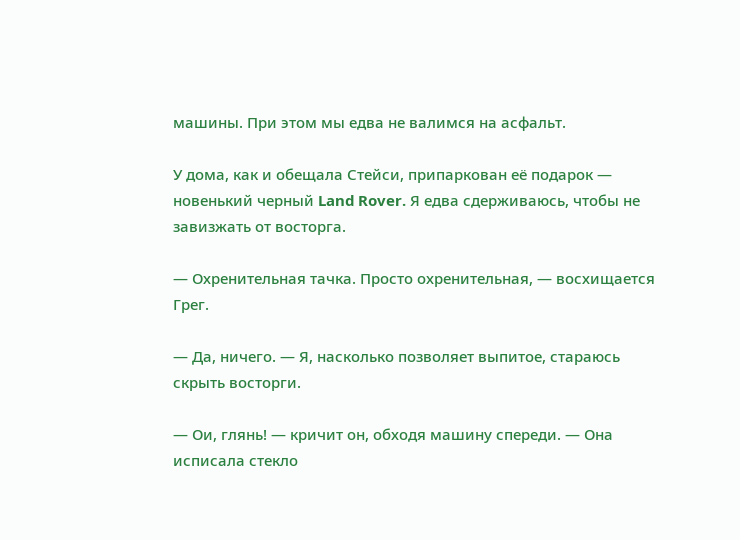машины. При этом мы едва не валимся на асфальт.

У дома, как и обещала Стейси, припаркован её подарок — новенький черный Land Rover. Я едва сдерживаюсь, чтобы не завизжать от восторга.

— Охренительная тачка. Просто охренительная, — восхищается Грег.

— Да, ничего. — Я, насколько позволяет выпитое, стараюсь скрыть восторги.

— Ои, глянь! — кричит он, обходя машину спереди. — Она исписала стекло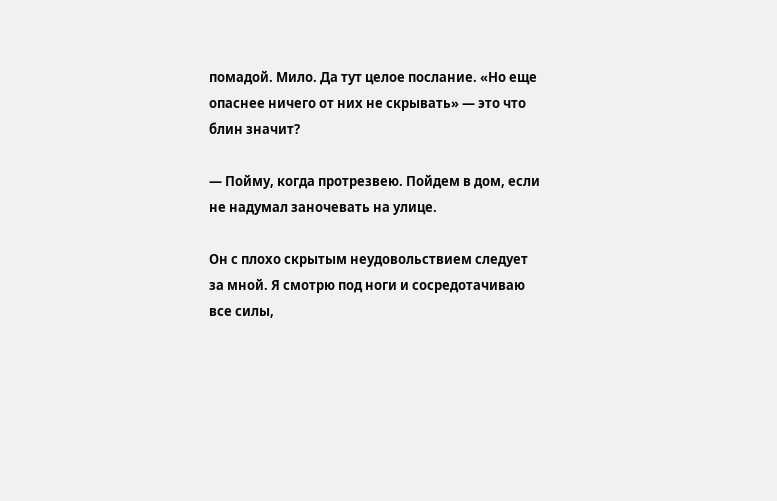помадой. Мило. Да тут целое послание. «Но еще опаснее ничего от них не скрывать» — это что блин значит?

— Пойму, когда протрезвею. Пойдем в дом, если не надумал заночевать на улице.

Он с плохо скрытым неудовольствием следует за мной. Я смотрю под ноги и сосредотачиваю все силы,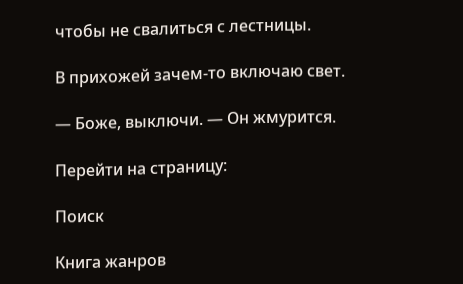чтобы не свалиться с лестницы.

В прихожей зачем-то включаю свет.

— Боже, выключи. — Он жмурится.

Перейти на страницу:

Поиск

Книга жанров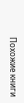Похожие книги